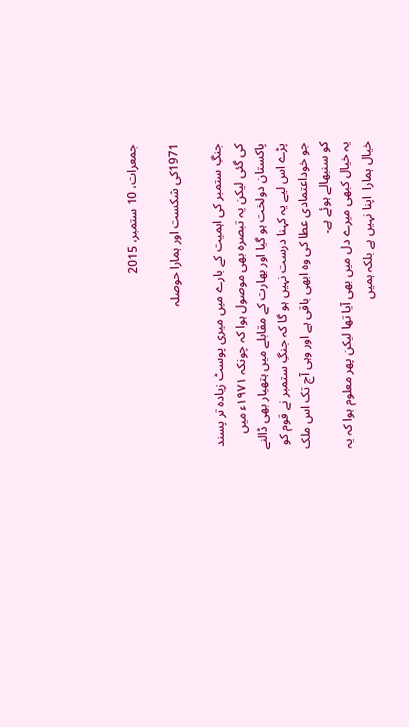جمعرات، 10 ستمبر، 2015

1971کی شکست اور ہمارا حوصلہ

جنگِ ستمبر کی اہمیت کے بارے میں میری پوسٹ زیادہ تر پسند کی گئی لیکن یہ تبصرہ بھی موصول ہوا کہ چونکہ ۱۹۷۱ء میں پاکستان دولخت ہو گیا اور بھارت کے مقابلے میں ہتھیار بھی ڈالنے پڑے اس لیے یہ کہنا درست نہیں ہو گا کہ جنگِ ستمبر نے قوم کو جو خوداعتمادی عطا کی وہ ابھی باقی ہے اور وہی آج تک اس ملک کو سنبھالے ہوئے ہے۔
یہ خیال کبھی میرے دل میں بھی آیا تھا لیکن پھر معلوم ہوا کہ یہ خیال ہمارا  اپنا نہیں ہے بلکہ ہمیں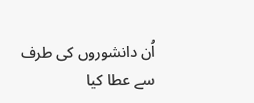اُن دانشوروں کی طرف سے عطا کیا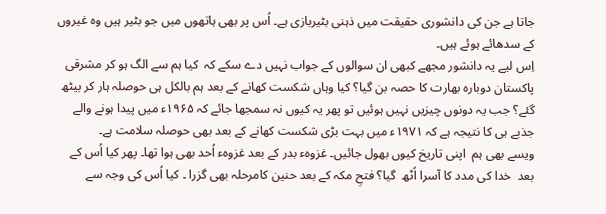جاتا ہے جن کی دانشوری حقیقت میں ذہنی بٹیربازی ہے۔ اُس پر بھی ہاتھوں میں جو بٹیر ہیں وہ غیروں کے سدھائے ہوئے ہیں۔
اِس لیے یہ دانشور مجھے کبھی ان سوالوں کے جواب نہیں دے سکے کہ  کیا ہم سے الگ ہو کر مشرقی پاکستان دوبارہ بھارت کا حصہ بن گیا؟ کیا وہاں شکست کھانے کے بعد ہم بالکل ہی حوصلہ ہار کر بیٹھ گئے؟ جب یہ دونوں چیزیں نہیں ہوئیں تو پھر یہ کیوں نہ سمجھا جائے کہ ۱۹۶۵ء میں پیدا ہونے والے جذبے ہی کا نتیجہ ہے کہ ۱۹۷۱ء میں بہت بڑی شکست کھانے کے بعد بھی حوصلہ سلامت ہے۔
ویسے بھی ہم  اپنی تاریخ کیوں بھول جائیں۔ غزوہء بدر کے بعد غزوہء اُحد بھی ہوا تھا۔ پھر کیا اُس کے بعد  خدا کی مدد کا آسرا اُٹھ  گیا؟ فتحِ مکہ کے بعد حنین کامرحلہ بھی گزرا ۔ کیا اُس کی وجہ سے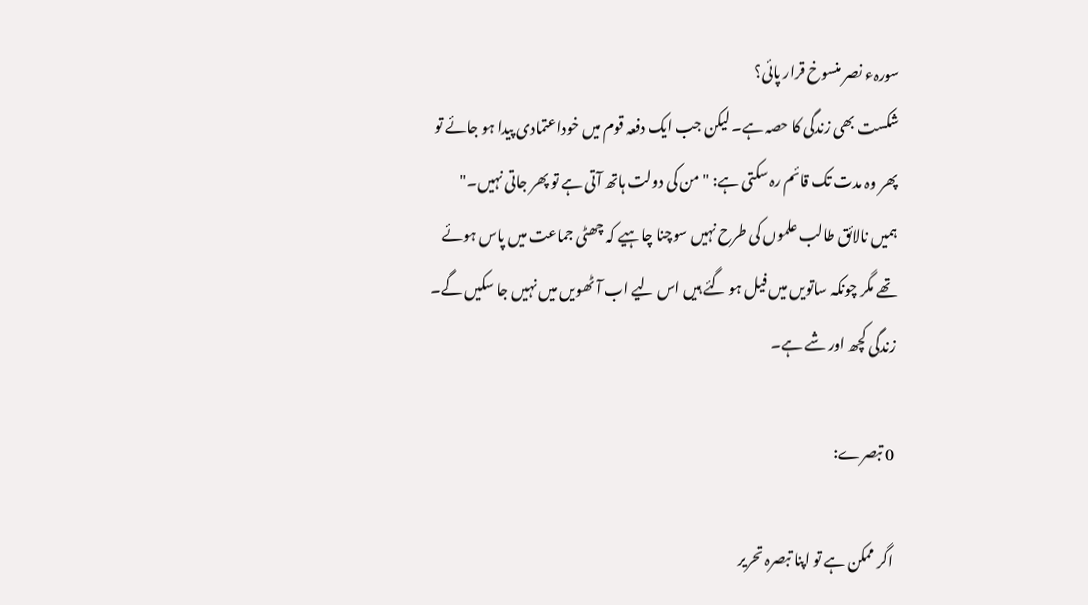سورہء نصر منسوخ قرار پائی؟
شکست بھی زندگی کا حصہ ہے۔ لیکن جب ایک دفعہ قوم میں خوداعتمادی پیدا ہو جائے تو پھر وہ مدت تک قائم رہ سکتی ہے: "من کی دولت ہاتھ آتی ہے تو پھر جاتی نہیں۔"
ہمیں نالائق طالب علموں کی طرح نہیں سوچنا چاہیے کہ چھٹی جماعت میں پاس ہوئے تھے مگر چونکہ ساتویں میں فیل ہو گئے ہیں اس لیے اب آٹھویں میں نہیں جا سکیں گے۔ زندگی کچھ اور شے ہے۔

0 تبصرے:

اگر ممکن ہے تو اپنا تبصرہ تحریر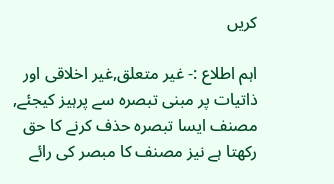کریں

اہم اطلاع :- غیر متعلق,غیر اخلاقی اور ذاتیات پر مبنی تبصرہ سے پرہیز کیجئے, مصنف ایسا تبصرہ حذف کرنے کا حق رکھتا ہے نیز مصنف کا مبصر کی رائے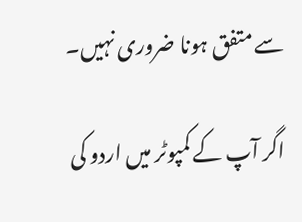سے متفق ہونا ضروری نہیں۔

اگر آپ کے کمپوٹر میں اردو کی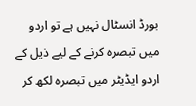بورڈ انسٹال نہیں ہے تو اردو میں تبصرہ کرنے کے لیے ذیل کے اردو ایڈیٹر میں تبصرہ لکھ کر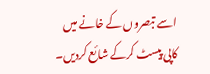اسے تبصروں کے خانے میں کاپی پیسٹ کرکے شائع کردیں۔